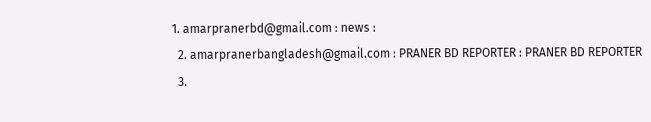1. amarpranerbd@gmail.com : news :
  2. amarpranerbangladesh@gmail.com : PRANER BD REPORTER : PRANER BD REPORTER
  3.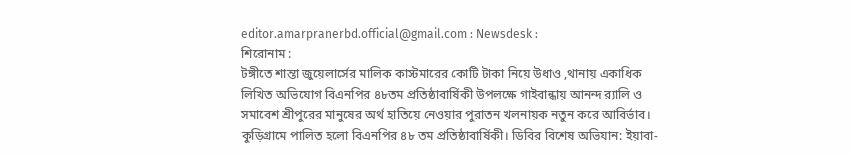editor.amarpranerbd.official@gmail.com : Newsdesk :
শিরোনাম :
টঙ্গীতে শান্তা জুয়েলার্সের মালিক কাস্টমারের কোটি টাকা নিয়ে উধাও ,থানায় একাধিক লিখিত অভিযোগ বিএনপির ৪৮তম প্রতিষ্ঠাবার্ষিকী উপলক্ষে গাইবান্ধায় আনন্দ র‍্যালি ও সমাবেশ শ্রীপুরের মানুষের অর্থ হাতিয়ে নেওয়ার পুরাতন খলনায়ক নতুন করে আবির্ভাব। কুড়িগ্রামে পালিত হলো বিএনপির ৪৮ তম প্রতিষ্ঠাবার্ষিকী। ডিবির বিশেষ অভিযান: ইয়াবা-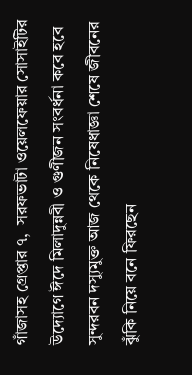গাঁজাসহ গ্রেপ্তার ৭,  সরফভাটা ওয়েলফেয়ার সোসাইটির উদ্যোগে ঈদে মিলাদুন্নবী ও গুণীজন সংবর্ধনা কবে হবে সুন্দরবন দস্যুমুক্ত আজ থেকে নিষেধাজ্ঞা শেষে জীবনের ঝুঁকি নিয়ে বনে ফিরছেন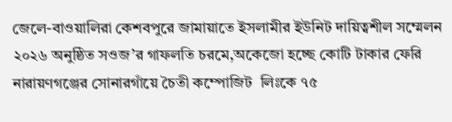জেলে-বাওয়ালিরা কেশবপুরে জামায়াতে ইসলামীর ইউনিট দায়িত্বশীল সম্মেলন ২০২৬ অনুষ্ঠিত সওজ’র গাফলতি চরমে,অকেজো হচ্ছে কোটি টাকার ফেরি নারায়ণগঞ্জের সোনারগাঁয়ে চৈতী কম্পোজিট  লিঃকে ৭৫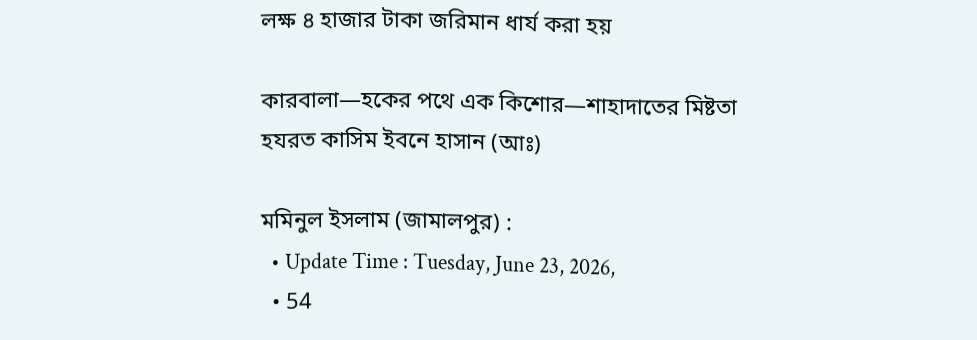লক্ষ ৪ হাজার টাকা জরিমান ধার্য করা হয়

কারবালা—হকের পথে এক কিশোর—শাহাদাতের মিষ্টতা হযরত কাসিম ইবনে হাসান (আঃ)

মমিনুল ইসলাম (জামালপুর) :
  • Update Time : Tuesday, June 23, 2026,
  • 54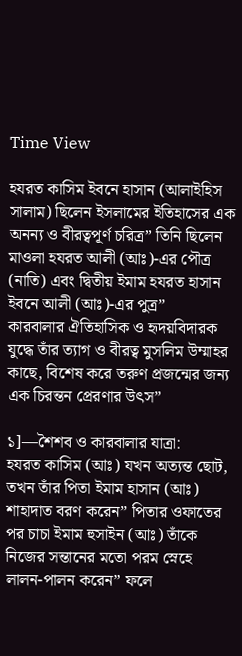Time View

হযরত কাসিম ইবনে হাসান (আলাইহিস সালাম) ছিলেন ইসলামের ইতিহাসের এক অনন্য ও বীরত্বপূর্ণ চরিত্র” তিনি ছিলেন মাওলা হযরত আলী (আঃ)-এর পৌত্র (নাতি) এবং দ্বিতীয় ইমাম হযরত হাসান ইবনে আলী (আঃ)-এর পুত্র”
কারবালার ঐতিহাসিক ও হৃদয়বিদারক যুদ্ধে তাঁর ত্যাগ ও বীরত্ব মুসলিম উম্মাহর কাছে, বিশেষ করে তরুণ প্রজন্মের জন্য এক চিরন্তন প্রেরণার উৎস”

১]—শৈশব ও কারবালার যাত্রা:
হযরত কাসিম (আঃ) যখন অত্যন্ত ছোট, তখন তাঁর পিতা ইমাম হাসান (আঃ) শাহাদাত বরণ করেন” পিতার ওফাতের পর চাচা ইমাম হুসাইন (আঃ) তাঁকে নিজের সন্তানের মতো পরম স্নেহে লালন-পালন করেন” ফলে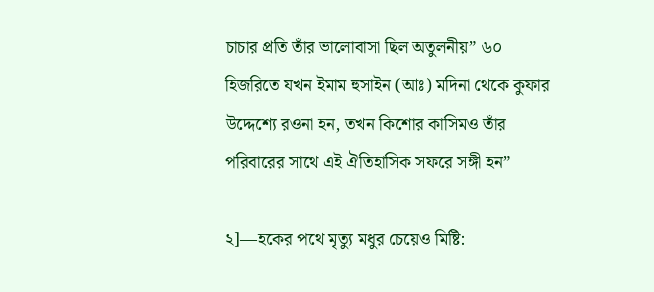চাচার প্রতি তাঁর ভালোবাসা ছিল অতুলনীয়” ৬০ হিজরিতে যখন ইমাম হুসাইন (আঃ) মদিনা থেকে কুফার উদ্দেশ্যে রওনা হন, তখন কিশোর কাসিমও তাঁর পরিবারের সাথে এই ঐতিহাসিক সফরে সঙ্গী হন”

২]—হকের পথে মৃত্যু মধুর চেয়েও মিষ্টি: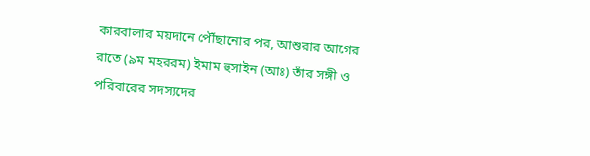কারবালার ময়দানে পৌঁছানোর পর, আশুরার আগের রাতে (৯ম মহররম) ইমাম হুসাইন (আঃ) তাঁর সঙ্গী ও পরিবারের সদস্যদের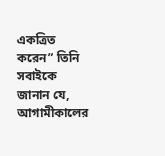একত্রিত করেন” তিনি সবাইকে জানান যে, আগামীকালের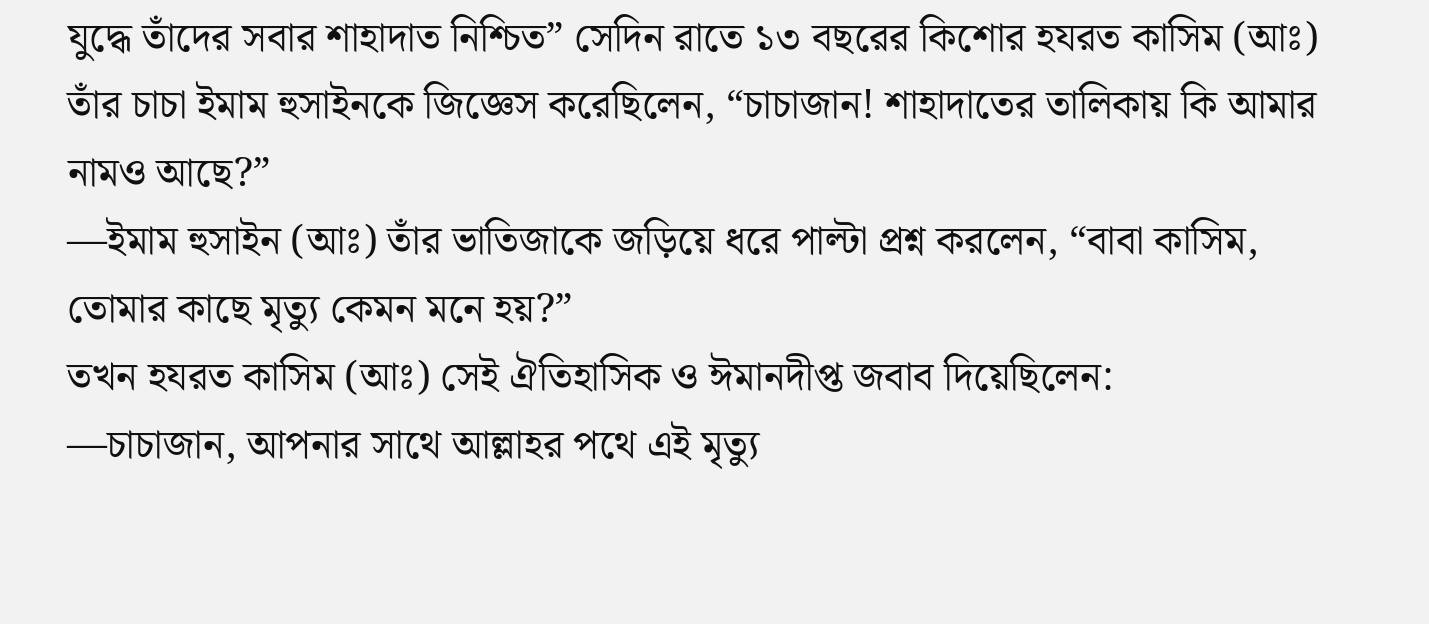যুদ্ধে তাঁদের সবার শাহাদাত নিশ্চিত” সেদিন রাতে ১৩ বছরের কিশোর হযরত কাসিম (আঃ) তাঁর চাচা ইমাম হুসাইনকে জিজ্ঞেস করেছিলেন, “চাচাজান! শাহাদাতের তালিকায় কি আমার নামও আছে?”
—ইমাম হুসাইন (আঃ) তাঁর ভাতিজাকে জড়িয়ে ধরে পাল্টা প্রশ্ন করলেন, “বাবা কাসিম, তোমার কাছে মৃত্যু কেমন মনে হয়?”
তখন হযরত কাসিম (আঃ) সেই ঐতিহাসিক ও ঈমানদীপ্ত জবাব দিয়েছিলেন:
—চাচাজান, আপনার সাথে আল্লাহর পথে এই মৃত্যু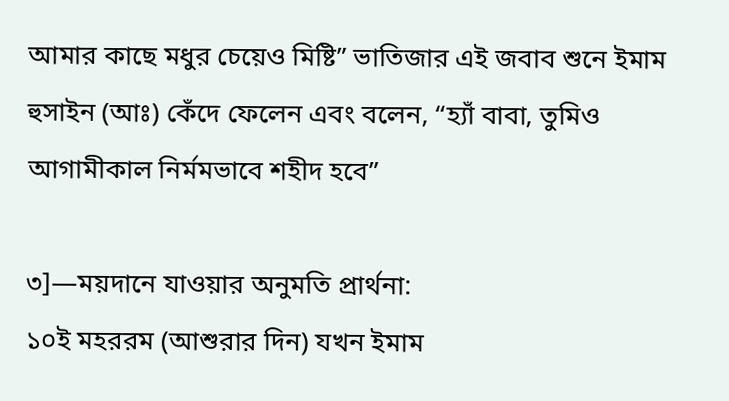আমার কাছে মধুর চেয়েও মিষ্টি” ভাতিজার এই জবাব শুনে ইমাম হুসাইন (আঃ) কেঁদে ফেলেন এবং বলেন, “হ্যাঁ বাবা, তুমিও আগামীকাল নির্মমভাবে শহীদ হবে”

৩]—ময়দানে যাওয়ার অনুমতি প্রার্থনা:
১০ই মহররম (আশুরার দিন) যখন ইমাম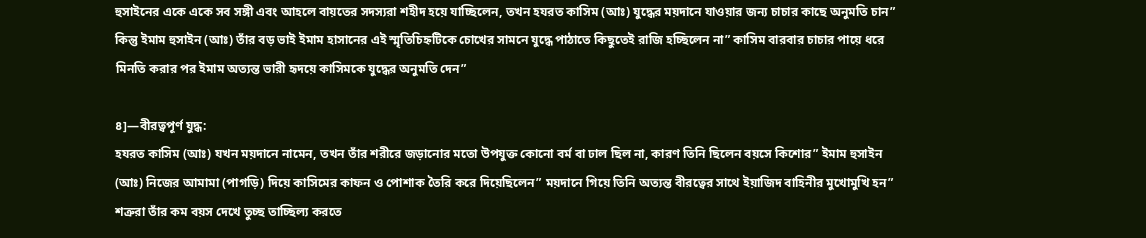হুসাইনের একে একে সব সঙ্গী এবং আহলে বায়তের সদস্যরা শহীদ হয়ে যাচ্ছিলেন, তখন হযরত কাসিম (আঃ) যুদ্ধের ময়দানে যাওয়ার জন্য চাচার কাছে অনুমতি চান” কিন্তু ইমাম হুসাইন (আঃ) তাঁর বড় ভাই ইমাম হাসানের এই স্মৃতিচিহ্নটিকে চোখের সামনে যুদ্ধে পাঠাতে কিছুতেই রাজি হচ্ছিলেন না” কাসিম বারবার চাচার পায়ে ধরে মিনতি করার পর ইমাম অত্যন্ত ভারী হৃদয়ে কাসিমকে যুদ্ধের অনুমতি দেন”

৪]—বীরত্বপূর্ণ যুদ্ধ:
হযরত কাসিম (আঃ) যখন ময়দানে নামেন, তখন তাঁর শরীরে জড়ানোর মতো উপযুক্ত কোনো বর্ম বা ঢাল ছিল না, কারণ তিনি ছিলেন বয়সে কিশোর” ইমাম হুসাইন (আঃ) নিজের আমামা (পাগড়ি) দিয়ে কাসিমের কাফন ও পোশাক তৈরি করে দিয়েছিলেন” ময়দানে গিয়ে তিনি অত্যন্ত বীরত্বের সাথে ইয়াজিদ বাহিনীর মুখোমুখি হন” শত্রুরা তাঁর কম বয়স দেখে তুচ্ছ তাচ্ছিল্য করতে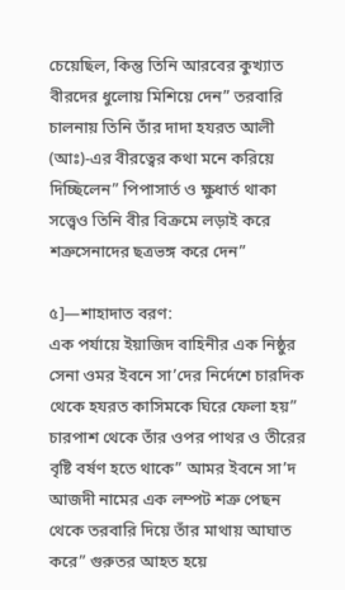চেয়েছিল, কিন্তু তিনি আরবের কুখ্যাত বীরদের ধুলোয় মিশিয়ে দেন” তরবারি চালনায় তিনি তাঁর দাদা হযরত আলী (আঃ)-এর বীরত্বের কথা মনে করিয়ে দিচ্ছিলেন” পিপাসার্ত ও ক্ষুধার্ত থাকা সত্ত্বেও তিনি বীর বিক্রমে লড়াই করে শত্রুসেনাদের ছত্রভঙ্গ করে দেন”

৫]—শাহাদাত বরণ:
এক পর্যায়ে ইয়াজিদ বাহিনীর এক নিষ্ঠুর সেনা ওমর ইবনে সা’দের নির্দেশে চারদিক থেকে হযরত কাসিমকে ঘিরে ফেলা হয়” চারপাশ থেকে তাঁর ওপর পাথর ও তীরের বৃষ্টি বর্ষণ হতে থাকে” আমর ইবনে সা’দ আজদী নামের এক লম্পট শত্রু পেছন থেকে তরবারি দিয়ে তাঁর মাথায় আঘাত করে” গুরুতর আহত হয়ে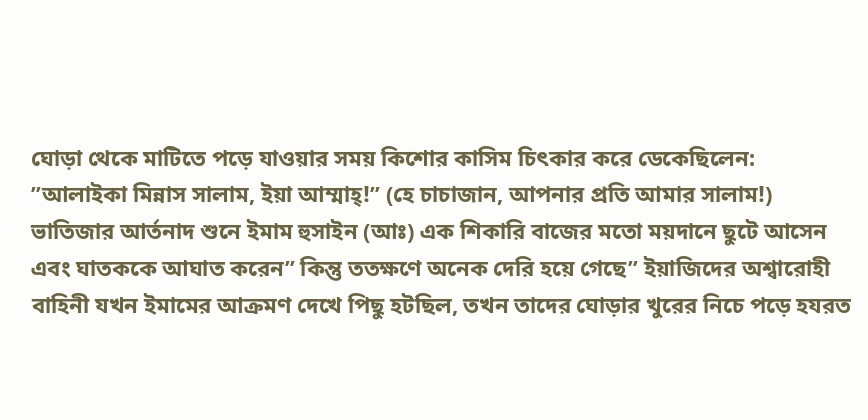ঘোড়া থেকে মাটিতে পড়ে যাওয়ার সময় কিশোর কাসিম চিৎকার করে ডেকেছিলেন:
”আলাইকা মিন্নাস সালাম, ইয়া আম্মাহ্!” (হে চাচাজান, আপনার প্রতি আমার সালাম!)
ভাতিজার আর্তনাদ শুনে ইমাম হুসাইন (আঃ) এক শিকারি বাজের মতো ময়দানে ছুটে আসেন এবং ঘাতককে আঘাত করেন” কিন্তু ততক্ষণে অনেক দেরি হয়ে গেছে” ইয়াজিদের অশ্বারোহী বাহিনী যখন ইমামের আক্রমণ দেখে পিছু হটছিল, তখন তাদের ঘোড়ার খুরের নিচে পড়ে হযরত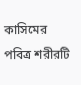কাসিমের পবিত্র শরীরটি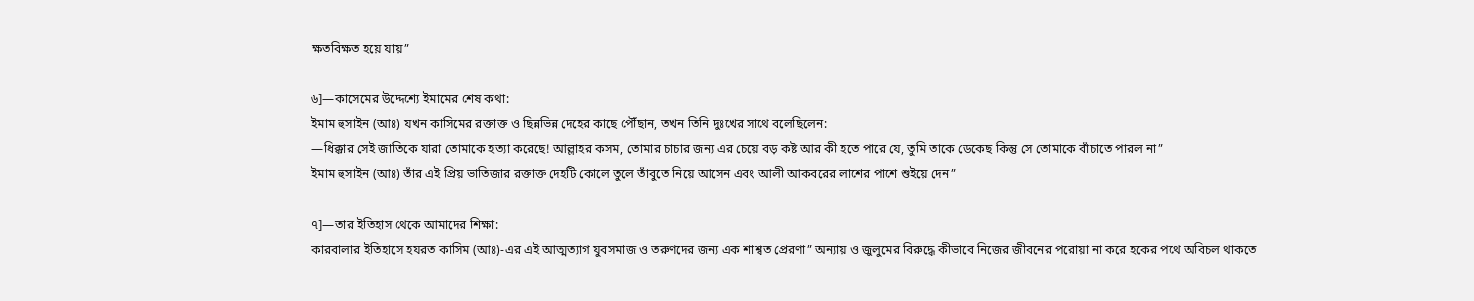ক্ষতবিক্ষত হয়ে যায়”

৬]—কাসেমের উদ্দেশ্যে ইমামের শেষ কথা:
ইমাম হুসাইন (আঃ) যখন কাসিমের রক্তাক্ত ও ছিন্নভিন্ন দেহের কাছে পৌঁছান, তখন তিনি দুঃখের সাথে বলেছিলেন:
—ধিক্কার সেই জাতিকে যারা তোমাকে হত্যা করেছে! আল্লাহর কসম, তোমার চাচার জন্য এর চেয়ে বড় কষ্ট আর কী হতে পারে যে, তুমি তাকে ডেকেছ কিন্তু সে তোমাকে বাঁচাতে পারল না”
ইমাম হুসাইন (আঃ) তাঁর এই প্রিয় ভাতিজার রক্তাক্ত দেহটি কোলে তুলে তাঁবুতে নিয়ে আসেন এবং আলী আকবরের লাশের পাশে শুইয়ে দেন”

৭]—তার ইতিহাস থেকে আমাদের শিক্ষা:
কারবালার ইতিহাসে হযরত কাসিম (আঃ)-এর এই আত্মত্যাগ যুবসমাজ ও তরুণদের জন্য এক শাশ্বত প্রেরণা” অন্যায় ও জুলুমের বিরুদ্ধে কীভাবে নিজের জীবনের পরোয়া না করে হকের পথে অবিচল থাকতে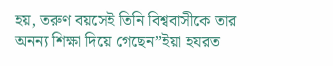হয়, তরুণ বয়সেই তিনি বিশ্ববাসীকে তার অনন্য শিক্ষা দিয়ে গেছেন”ইয়া হযরত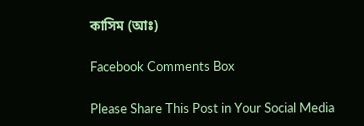কাসিম (আঃ)

Facebook Comments Box

Please Share This Post in Your Social Media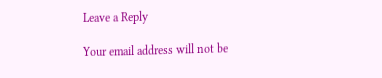Leave a Reply

Your email address will not be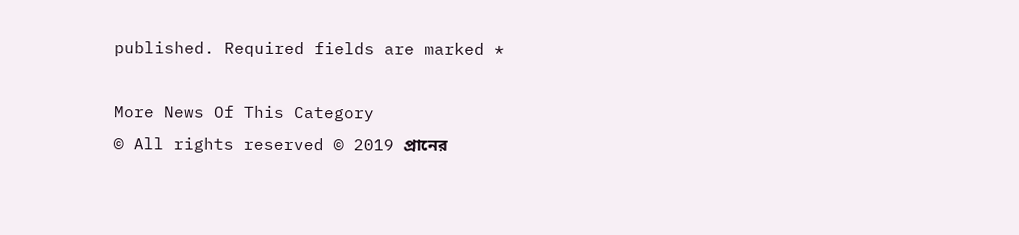published. Required fields are marked *

More News Of This Category
© All rights reserved © 2019 প্রানের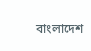বাংলাদেশ